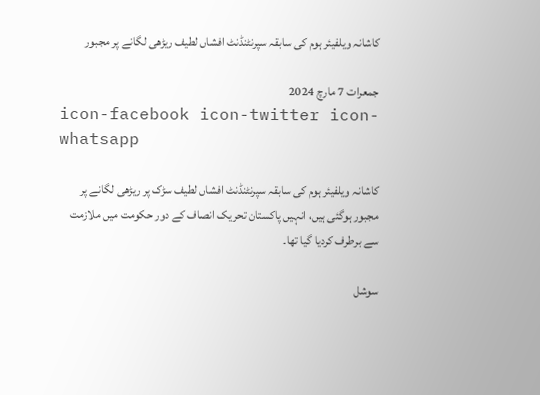کاشانہ ویلفیئر ہوم کی سابقہ سپرنٹنڈنٹ افشاں لطیف ریڑھی لگانے پر مجبور

جمعرات 7 مارچ 2024
icon-facebook icon-twitter icon-whatsapp

کاشانہ ویلفیئر ہوم کی سابقہ سپرنٹنڈنٹ افشاں لطیف سڑک پر ریڑھی لگانے پر مجبور ہوگئی ہیں، انہیں پاکستان تحریک انصاف کے دور حکومت میں ملازمت سے برطرف کردیا گیا تھا۔

سوشل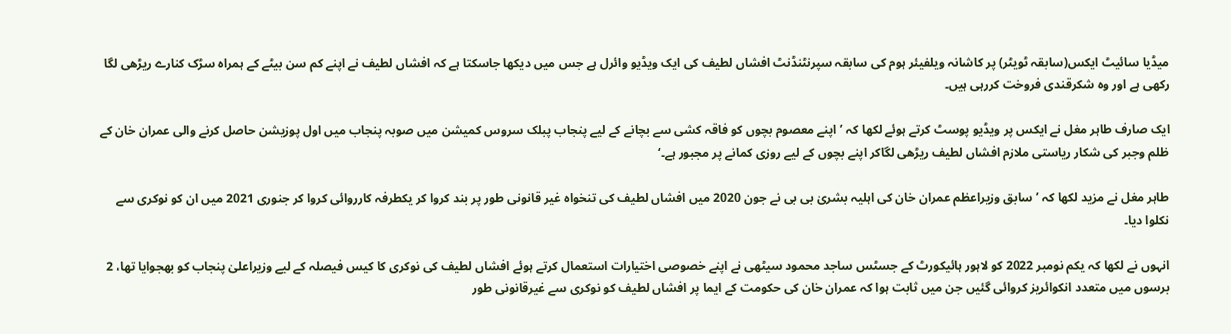میڈیا سائیٹ ایکس(سابقہ ٹویٹر) پر کاشانہ ویلفیئر ہوم کی سابقہ سپرنٹنڈنٹ افشاں لطیف کی ایک ویڈیو وائرل ہے جس میں دیکھا جاسکتا ہے کہ افشاں لطیف نے اپنے کم سن بیٹے کے ہمراہ سڑک کنارے ریڑھی لگا رکھی ہے اور وہ شکرقندی فروخت کررہی ہیں۔

ایک صارف طاہر مغل نے ایکس پر ویڈیو پوسٹ کرتے ہوئے لکھا کہ ’اپنے معصوم بچوں کو فاقہ کشی سے بچانے کے لیے پنجاب پبلک سروس کمیشن میں صوبہ پنجاب میں اول پوزیشن حاصل کرنے والی عمران خان کے ظلم وجبر کی شکار ریاستی ملازم افشاں لطیف ریڑھی لگاکر اپنے بچوں کے لیے روزی کمانے پر مجبور ہے۔‘

طاہر مغل نے مزید لکھا کہ ’ سابق وزیراعظم عمران خان کی اہلیہ بشریٰ بی بی نے جون 2020 میں افشاں لطیف کی تنخواہ غیر قانونی طور پر بند کروا کر یکطرفہ کارروائی کروا کر جنوری 2021 میں ان کو نوکری سے نکلوا دیا۔

انہوں نے لکھا کہ یکم نومبر 2022 کو لاہور ہائیکورٹ کے جسٹس ساجد محمود سیٹھی نے اپنے خصوصی اختیارات استعمال کرتے ہوئے افشاں لطیف کی نوکری کا کیس فیصلہ کے لیے وزیراعلیٰ پنجاب کو بھجوایا تھا، 2 برسوں میں متعدد انکوائریز کروائی گئیں جن میں ثابت ہوا کہ عمران خان کی حکومت کے ایما پر افشاں لطیف کو نوکری سے غیرقانونی طور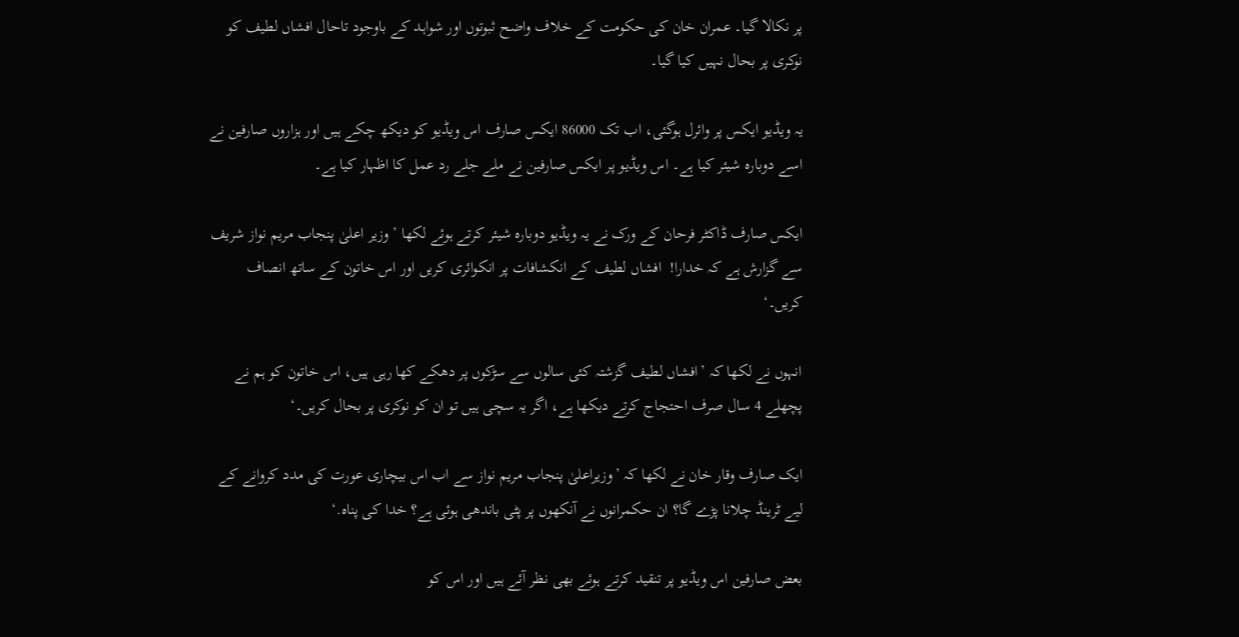پر نکالا گیا۔ عمران خان کی حکومت کے خلاف واضح ثبوتوں اور شواہد کے باوجود تاحال افشاں لطیف کو نوکری پر بحال نہیں کیا گیا۔

یہ ویڈیو ایکس پر وائرل ہوگئی، اب تک 86000 ایکس صارف اس ویڈیو کو دیکھ چکے ہیں اور ہزاروں صارفین نے اسے دوبارہ شیئر کیا ہے۔ اس ویڈیو پر ایکس صارفین نے ملے جلے رد عمل کا اظہار کیا ہے۔

ایکس صارف ڈاکٹر فرحان کے ورک نے یہ ویڈیو دوبارہ شیئر کرتے ہوئے لکھا ’وزیر اعلیٰ پنجاب مریم نواز شریف سے گزارش ہے کہ خدارا!  افشاں لطیف کے انکشافات پر انکوائری کریں اور اس خاتون کے ساتھ انصاف کریں۔‘

انہوں نے لکھا کہ ’افشاں لطیف گزشتہ کئی سالوں سے سڑکوں پر دھکے کھا رہی ہیں، اس خاتون کو ہم نے پچھلے 4 سال صرف احتجاج کرتے دیکھا ہے، اگر یہ سچی ہیں تو ان کو نوکری پر بحال کریں۔‘

ایک صارف وقار خان نے لکھا کہ ’وزیراعلیٰ پنجاب مریم نواز سے اب اس بیچاری عورت کی مدد کروانے کے لیے ٹرینڈ چلانا پڑے گا؟ ان حکمرانوں نے آنکھوں پر پٹی باندھی ہوئی ہے؟ خدا کی پناہ.‘

بعض صارفین اس ویڈیو پر تنقید کرتے ہوئے بھی نظر آئے ہیں اور اس کو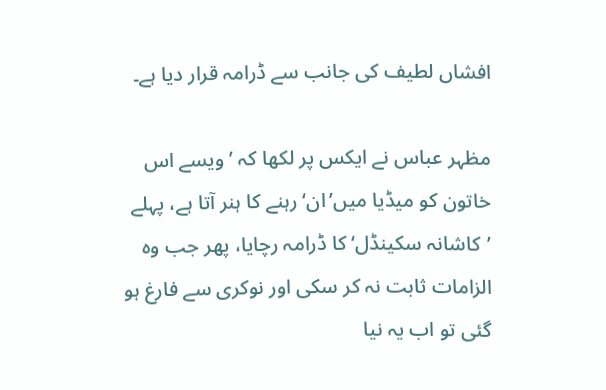افشاں لطیف کی جانب سے ڈرامہ قرار دیا ہے۔

مظہر عباس نے ایکس پر لکھا کہ ’ویسے اس خاتون کو میڈیا میں’ان‘ رہنے کا ہنر آتا ہے، پہلے ’کاشانہ سکینڈل‘ کا ڈرامہ رچایا، پھر جب وہ الزامات ثابت نہ کر سکی اور نوکری سے فارغ ہو گئی تو اب یہ نیا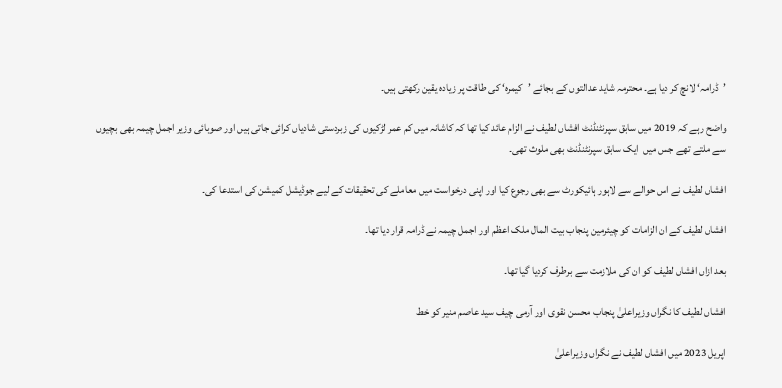’ڈرامہ‘ لانچ کر دیا ہے۔ محترمہ شاید عدالتوں کے بجائے ’کیمرہ‘ کی طاقت پر زیادہ یقین رکھتی ہیں۔

واضح رہے کہ 2019 میں سابق سپرنٹنڈنٹ افشاں لطیف نے الزام عائد کیا تھا کہ کاشانہ میں کم عمر لڑکیوں کی زبردستی شادیاں کرائی جاتی ہیں اور صوبائی وزیر اجمل چیمہ بھی بچیوں سے ملتے تھے جس میں  ایک سابق سپرنٹنڈنٹ بھی ملوث تھی۔

افشاں لطیف نے اس حوالے سے لاہور ہائیکورٹ سے بھی رجوع کیا اور اپنی درخواست میں معاملے کی تحقیقات کے لیے جوڈیشل کمیشن کی استدعا کی۔

افشاں لطیف کے ان الزامات کو چیئرمین پنجاب بیت المال ملک اعظم اور اجمل چیمہ نے ڈرامہ قرار دیا تھا۔

بعد ازاں افشاں لطیف کو ان کی ملازمت سے برطرف کردیا گیا تھا۔

افشاں لطیف کا نگراں وزیراعلیٰ پنجاب محسن نقوی اور آرمی چیف سید عاصم منیر کو خط

اپریل 2023 میں افشاں لطیف نے نگراں وزیراعلیٰ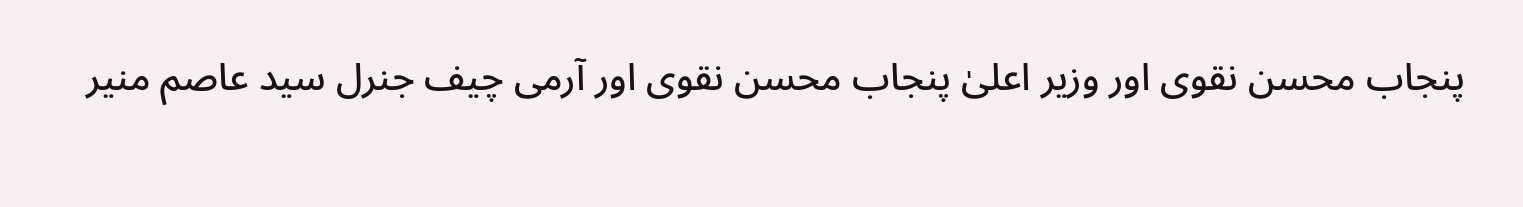پنجاب محسن نقوی اور وزیر اعلیٰ پنجاب محسن نقوی اور آرمی چیف جنرل سید عاصم منیر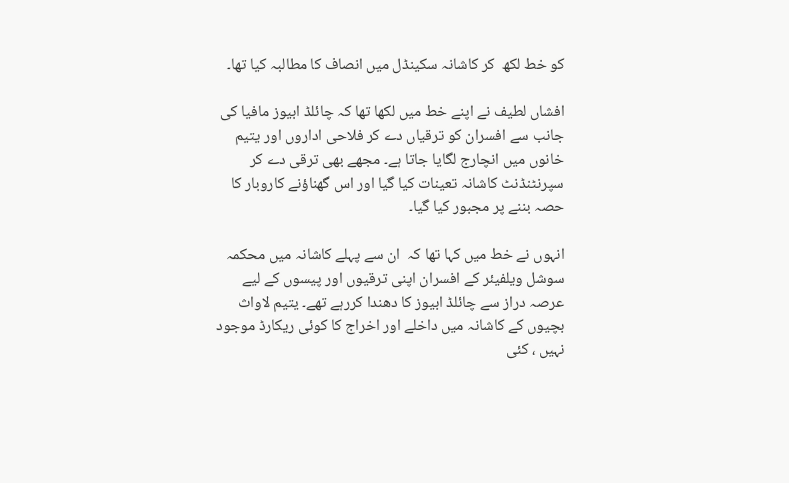کو خط لکھ  کر کاشانہ سکینڈل میں انصاف کا مطالبہ کیا تھا۔

افشاں لطیف نے اپنے خط میں لکھا تھا کہ چائلڈ ابیوز مافیا کی جانب سے افسران کو ترقیاں دے کر فلاحی اداروں اور یتیم خانوں میں انچارج لگایا جاتا ہے۔ مجھے بھی ترقی دے کر سپرنٹنڈنٹ کاشانہ تعینات کیا گیا اور اس گھناؤنے کاروبار کا حصہ بننے پر مجبور کیا گیا۔

انہوں نے خط میں کہا تھا کہ  ان سے پہلے کاشانہ میں محکمہ سوشل ویلفیئر کے افسران اپنی ترقیوں اور پیسوں کے لیے عرصہ دراز سے چائلڈ ابیوز کا دھندا کررہے تھے۔ یتیم لاواث بچیوں کے کاشانہ میں داخلے اور اخراج کا کوئی ریکارڈ موجود نہیں ، کئی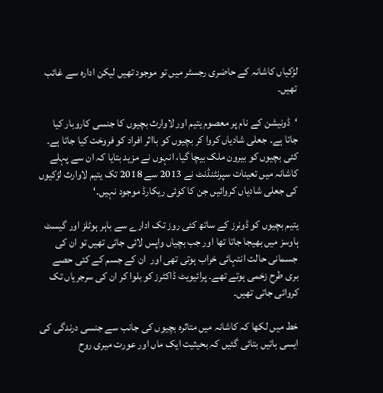لڑکیاں کاشانہ کے حاضری رجسٹر میں تو موجود تھیں لیکن ادارہ سے غائب تھیں۔

‘ڈونیشن کے نام پر معصوم یتیم اور لاوارث بچیوں کا جنسی کاروبار کیا جاتا ہے۔ جعلی شادیاں کروا کر بچیوں کو بااثر افراد کو فروخت کیا جاتا ہے۔ کئی بچیوں کو بیرون ملک بیچا گیا، انہوں نے مزید بتایا کہ ان سے پہلے کاشانہ میں تعینات سپرنٹنڈنٹ نے 2013 سے 2018 تک یتیم لاوارث لڑکیوں کی جعلی شادیاں کروائیں جن کا کوئی ریکارڈ موجود نہیں۔‘

یتیم بچیوں کو ڈونرز کے ساتھ کئی روز تک ادارے سے باہر ہوٹلز اور گیسٹ ہاوسز میں بھیجا جاتا تھا اور جب بچیاں واپس لائی جاتی تھیں تو ان کی جسمانی حالت انتہائی خراب ہوتی تھی اور  ان کے جسم کے کئی حصے بری طرح زخمی ہوتے تھے۔ پرائیویٹ ڈاکٹرز کو بلوا کر ان کی سرجریاں تک کروائی جاتی تھیں۔

خط میں لکھا کہ کاشانہ میں متاثرہ بچیوں کی جانب سے جنسی درندگی کی ایسی باتیں بتائی گئیں کہ بحیثیت ایک ماں اور عورت میری روح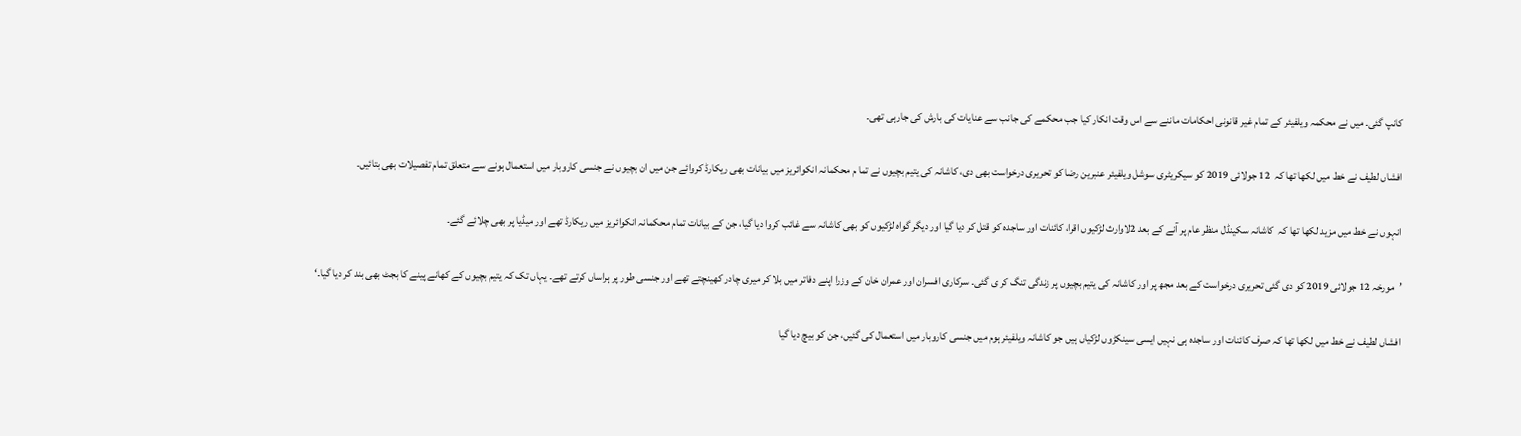کانپ گئی۔ میں نے محکمہ ویلفیئر کے تمام غیر قانونی احکامات ماننے سے اس وقت انکار کیا جب محکمے کی جانب سے عنایات کی بارش کی جارہی تھی۔

افشاں لطیف نے خط میں لکھا تھا کہ  12 جولائی 2019 کو سیکریٹری سوشل ویلفیئر عنبرین رضا کو تحریری درخواست بھی دی، کاشانہ کی یتیم بچیوں نے تما م محکمانہ انکوائریز میں بیانات بھی ریکارڈ کروائے جن میں ان بچیوں نے جنسی کاروبار میں استعمال ہونے سے متعلق تمام تفصیلات بھی بتائیں۔

انہوں نے خط میں مزید لکھا تھا کہ  کاشانہ سکینڈل منظر عام پر آنے کے بعد 2لاوارث لڑکیوں اقرا، کائنات اور ساجدہ کو قتل کر دیا گیا اور دیگر گواہ لڑکیوں کو بھی کاشانہ سے غائب کروا دیا گیا، جن کے بیانات تمام محکمانہ انکوائریز میں ریکارڈ تھے اور میڈیا پر بھی چلائے گئے۔

’مورخہ 12 جولائی 2019 کو دی گئی تحریری درخواست کے بعد مجھ پر اور کاشانہ کی یتیم بچیوں پر زندگی تنگ کر ی گئی۔ سرکاری افسران اور عمران خان کے وزرا اپنے دفاتر میں بلا کر میری چادر کھینچتے تھے اور جنسی طور پر ہراساں کرتے تھے۔ یہاں تک کہ یتیم بچیوں کے کھانے پینے کا بجٹ بھی بند کر دیا گیا۔‘

افشاں لطیف نے خط میں لکھا تھا کہ صرف کائنات اور ساجدہ ہی نہیں ایسی سینکڑوں لڑکیاں ہیں جو کاشانہ ویلفیئر ہوم میں جنسی کاروبار میں استعمال کی گئیں، جن کو بیچ دیا گیا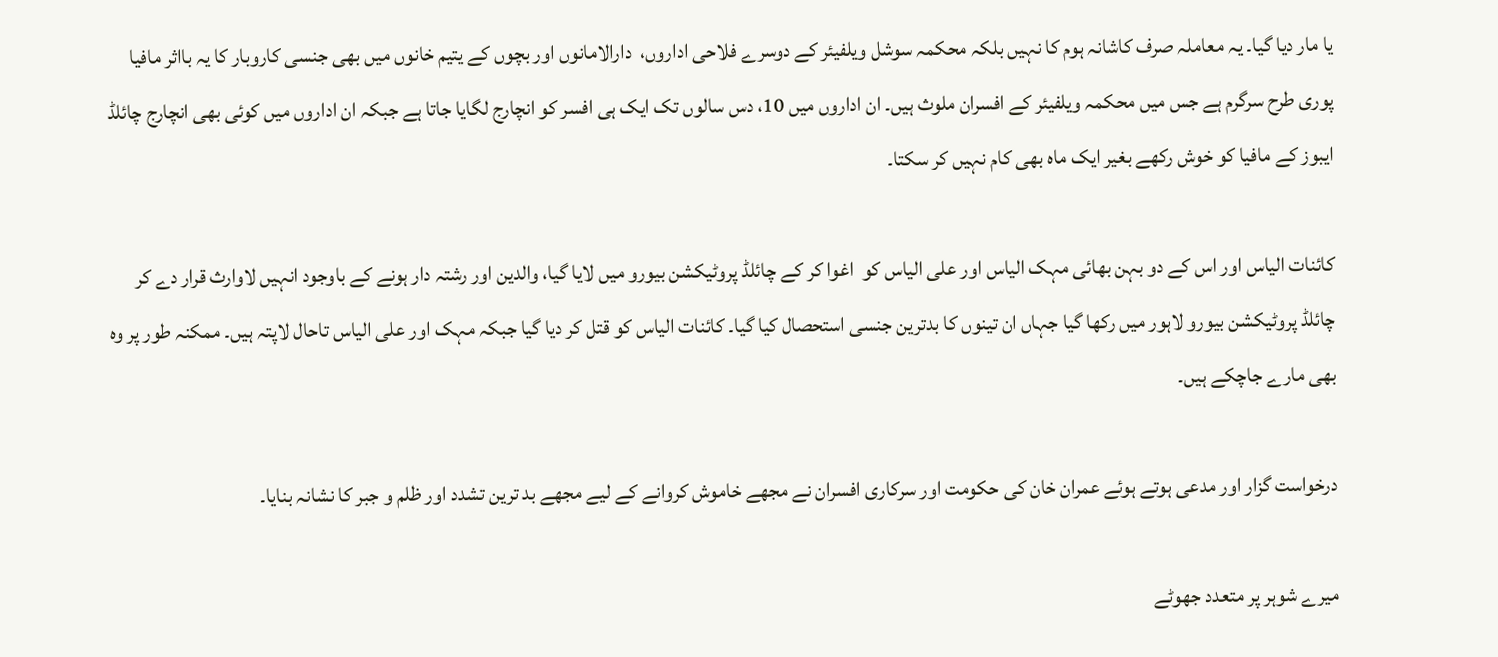یا مار دیا گیا۔ یہ معاملہ صرف کاشانہ ہوم کا نہیں بلکہ محکمہ سوشل ویلفیئر کے دوسرے فلاحی اداروں،  دارالامانوں اور بچوں کے یتیم خانوں میں بھی جنسی کاروبار کا یہ بااثر مافیا پوری طرح سرگرم ہے جس میں محکمہ ویلفیئر کے افسران ملوث ہیں۔ ان اداروں میں 10، دس سالوں تک ایک ہی افسر کو انچارج لگایا جاتا ہے جبکہ ان اداروں میں کوئی بھی انچارج چائلڈ ایبوز کے مافیا کو خوش رکھے بغیر ایک ماہ بھی کام نہیں کر سکتا۔

کائنات الیاس اور اس کے دو بہن بھائی مہک الیاس اور علی الیاس کو  اغوا کر کے چائلڈ پروٹیکشن بیورو میں لایا گیا، والدین اور رشتہ دار ہونے کے باوجود انہیں لاوارث قرار دے کر چائلڈ پروٹیکشن بیورو لاہور میں رکھا گیا جہاں ان تینوں کا بدترین جنسی استحصال کیا گیا۔ کائنات الیاس کو قتل کر دیا گیا جبکہ مہک اور علی الیاس تاحال لاپتہ ہیں۔ ممکنہ طور پر وہ بھی مارے جاچکے ہیں۔

درخواست گزار اور مدعی ہوتے ہوئے عمران خان کی حکومت اور سرکاری افسران نے مجھے خاموش کروانے کے لیے مجھے بد ترین تشدد اور ظلم و جبر کا نشانہ بنایا۔

میرے شوہر پر متعدد جھوٹے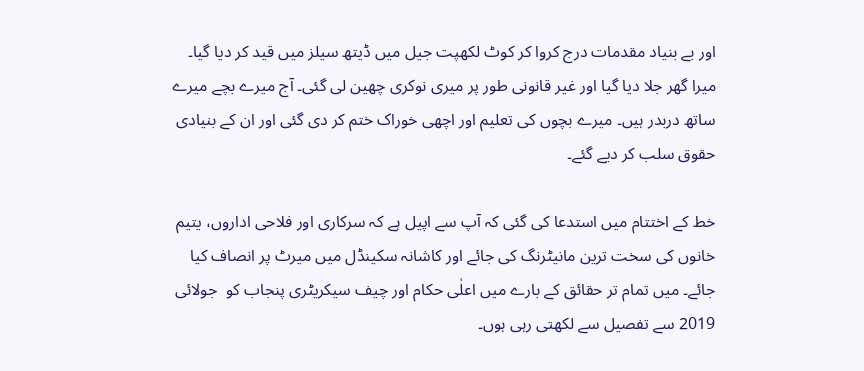اور بے بنیاد مقدمات درج کروا کر کوٹ لکھپت جیل میں ڈیتھ سیلز میں قید کر دیا گیا۔ میرا گھر جلا دیا گیا اور غیر قانونی طور پر میری نوکری چھین لی گئی۔ آج میرے بچے میرے ساتھ دربدر ہیں۔ میرے بچوں کی تعلیم اور اچھی خوراک ختم کر دی گئی اور ان کے بنیادی حقوق سلب کر دیے گئے۔

خط کے اختتام میں استدعا کی گئی کہ آپ سے اپیل ہے کہ سرکاری اور فلاحی اداروں، یتیم خانوں کی سخت ترین مانیٹرنگ کی جائے اور کاشانہ سکینڈل میں میرٹ پر انصاف کیا جائے۔ میں تمام تر حقائق کے بارے میں اعلٰی حکام اور چیف سیکریٹری پنجاب کو  جولائی 2019 سے تفصیل سے لکھتی رہی ہوں۔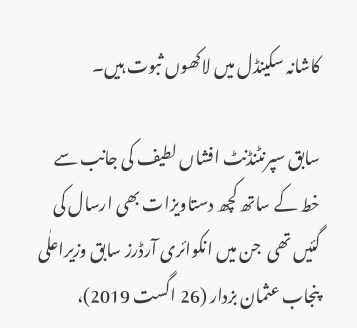کاشانہ سکینڈل میں لاکھوں ثبوت ہیں۔

سابق سپرنٹنڈنٹ افشاں لطیف کی جانب سے خط کے ساتھ کچھ دستاویزات بھی ارسال کی گئیں تھی  جن میں انکوائری آرڈرز سابق وزیراعلٰی پنجاب عثمان بزدار (26 اگست 2019)،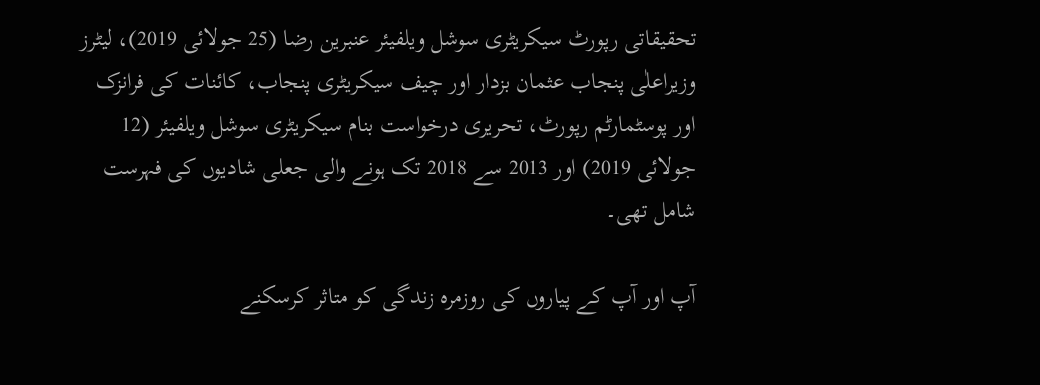تحقیقاتی رپورٹ سیکریٹری سوشل ویلفیئر عنبرین رضا (25 جولائی 2019)، لیٹرز وزیراعلٰی پنجاب عثمان بزدار اور چیف سیکریٹری پنجاب، کائنات کی فرانزک اور پوسٹمارٹم رپورٹ، تحریری درخواست بنام سیکریٹری سوشل ویلفیئر (12 جولائی 2019) اور 2013 سے 2018 تک ہونے والی جعلی شادیوں کی فہرست شامل تھی۔

آپ اور آپ کے پیاروں کی روزمرہ زندگی کو متاثر کرسکنے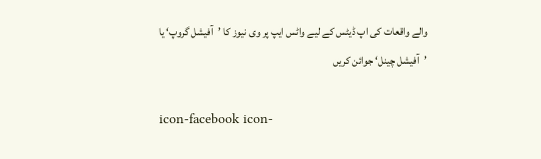والے واقعات کی اپ ڈیٹس کے لیے واٹس ایپ پر وی نیوز کا ’آفیشل گروپ‘ یا ’آفیشل چینل‘ جوائن کریں

icon-facebook icon-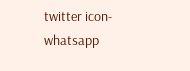twitter icon-whatsapp